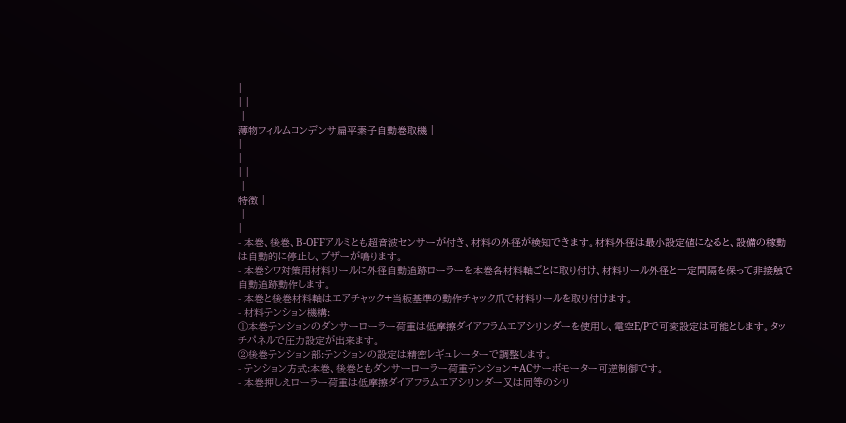|
| |
 |
薄物フィルムコンデンサ扁平素子自動巻取機 |
|
|
| |
 |
特徴 |
 |
|
- 本巻、後巻、B-OFFアルミとも超音波センサーが付き、材料の外径が検知できます。材料外径は最小設定値になると、設備の稼動は自動的に停止し、ブザーが鳴ります。
- 本巻シワ対策用材料リールに外径自動追跡ローラーを本巻各材料軸ごとに取り付け、材料リール外径と一定間隔を保って非接触で自動追跡動作します。
- 本巻と後巻材料軸はエアチャック+当板基準の動作チャック爪で材料リールを取り付けます。
- 材料テンション機構:
①本巻テンションのダンサーローラー荷重は低摩擦ダイアフラムエアシリンダーを使用し、電空E/Pで可変設定は可能とします。タッチパネルで圧力設定が出来ます。
②後巻テンション部:テンションの設定は精密レギュレーターで調整します。
- テンション方式:本巻、後巻ともダンサーローラー荷重テンション+ACサーボモーター可逆制御です。
- 本巻押しえローラー荷重は低摩擦ダイアフラムエアシリンダー又は同等のシリ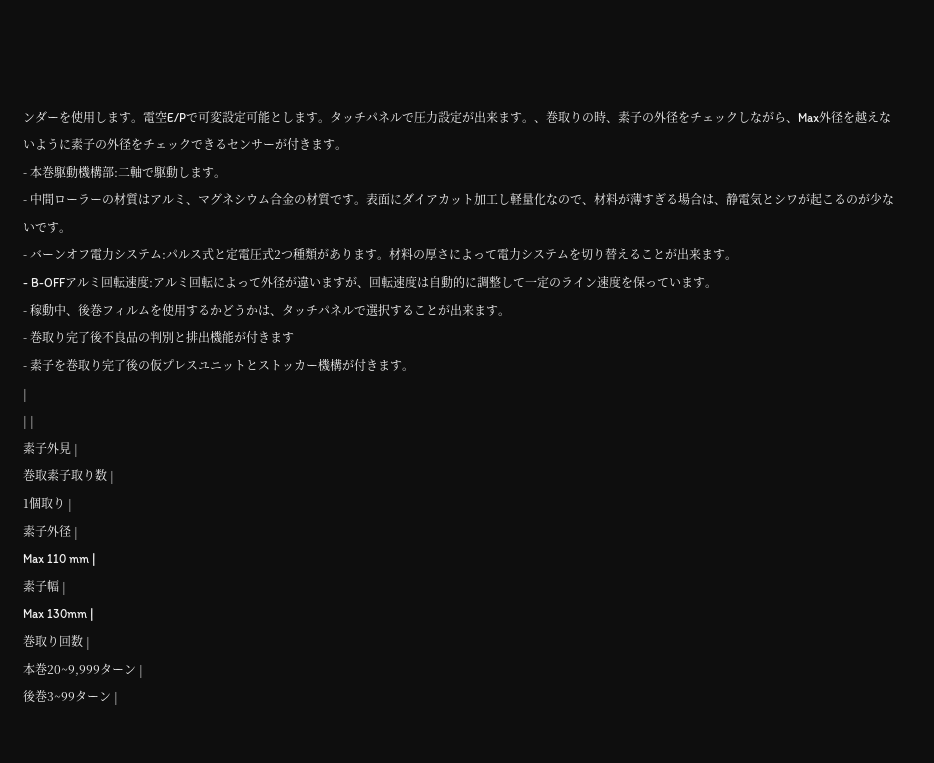ンダーを使用します。電空E/Pで可変設定可能とします。タッチパネルで圧力設定が出来ます。、巻取りの時、素子の外径をチェックしながら、Max外径を越えないように素子の外径をチェックできるセンサーが付きます。
- 本巻駆動機構部:二軸で駆動します。
- 中間ローラーの材質はアルミ、マグネシウム合金の材質です。表面にダイアカット加工し軽量化なので、材料が薄すぎる場合は、静電気とシワが起こるのが少ないです。
- バーンオフ電力システム:パルス式と定電圧式2つ種類があります。材料の厚さによって電力システムを切り替えることが出来ます。
- B-OFFアルミ回転速度:アルミ回転によって外径が違いますが、回転速度は自動的に調整して一定のライン速度を保っています。
- 稼動中、後巻フィルムを使用するかどうかは、タッチパネルで選択することが出来ます。
- 巻取り完了後不良品の判別と排出機能が付きます
- 素子を巻取り完了後の仮プレスユニットとストッカー機構が付きます。
|
| |
素子外見 |
巻取素子取り数 |
1個取り |
素子外径 |
Max 110 mm |
素子幅 |
Max 130mm |
巻取り回数 |
本巻20~9,999ターン |
後巻3~99ターン |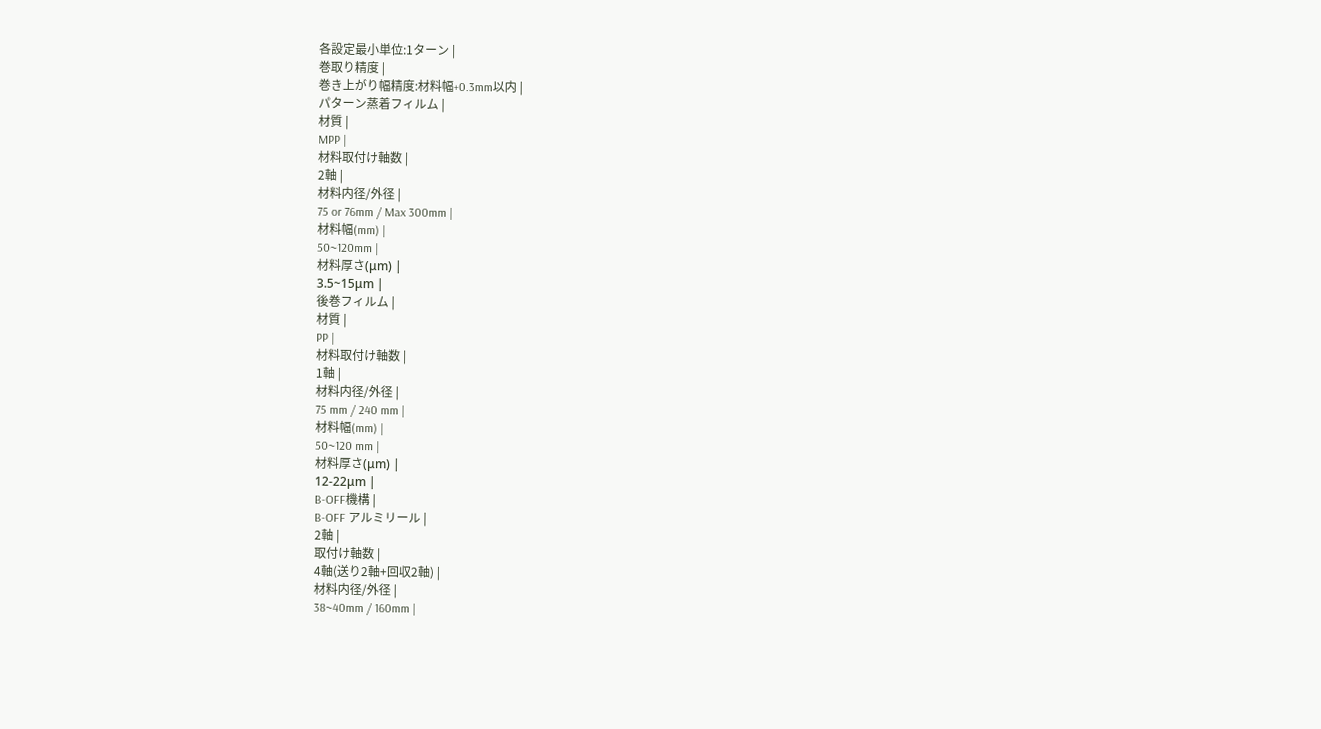各設定最小単位:1ターン |
巻取り精度 |
巻き上がり幅精度:材料幅+0.3mm以内 |
パターン蒸着フィルム |
材質 |
MPP |
材料取付け軸数 |
2軸 |
材料内径/外径 |
75 or 76mm / Max 300mm |
材料幅(mm) |
50~120mm |
材料厚さ(μm) |
3.5~15μm |
後巻フィルム |
材質 |
PP |
材料取付け軸数 |
1軸 |
材料内径/外径 |
75 mm / 240 mm |
材料幅(mm) |
50~120 mm |
材料厚さ(μm) |
12-22μm |
B-OFF機構 |
B-OFF アルミリール |
2軸 |
取付け軸数 |
4軸(送り2軸+回収2軸) |
材料内径/外径 |
38~40mm / 160mm |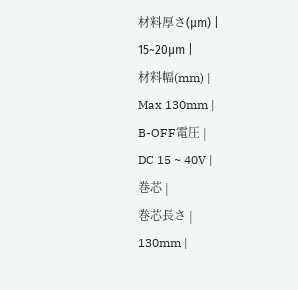材料厚さ(μm) |
15~20μm |
材料幅(mm) |
Max 130mm |
B-OFF電圧 |
DC 15 ~ 40V |
巻芯 |
巻芯長さ |
130mm |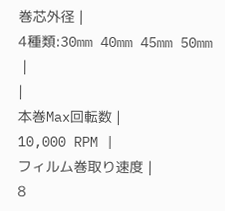巻芯外径 |
4種類:30mm 40mm 45mm 50mm
 |
|
本巻Max回転数 |
10,000 RPM |
フィルム巻取り速度 |
8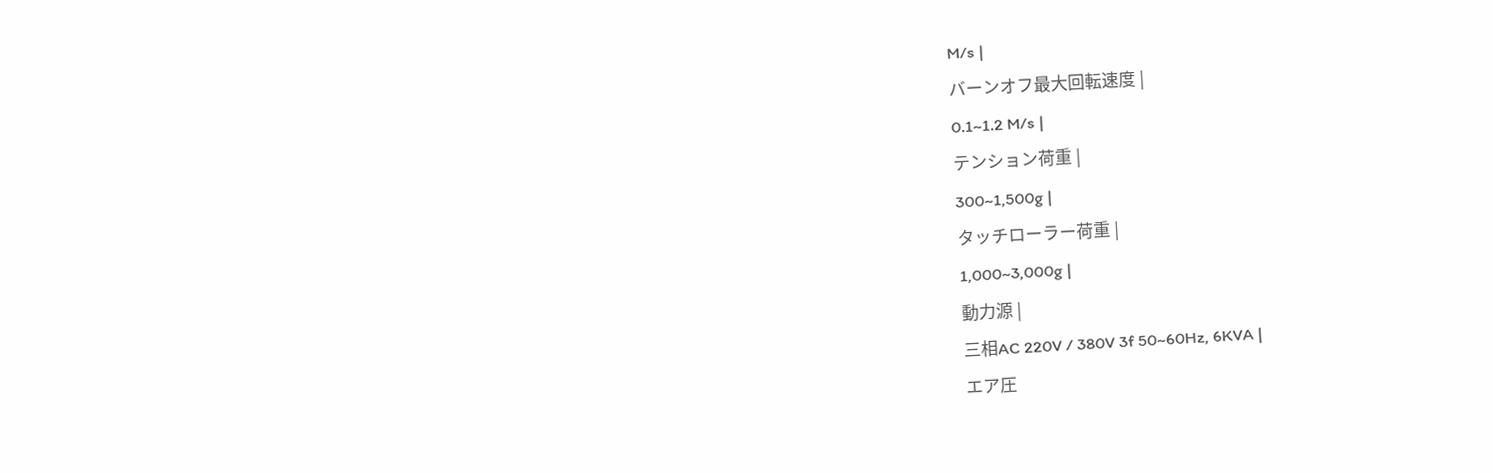M/s |
バーンオフ最大回転速度 |
0.1~1.2 M/s |
テンション荷重 |
300~1,500g |
タッチローラー荷重 |
1,000~3,000g |
動力源 |
三相AC 220V / 380V 3f 50~60Hz, 6KVA |
エア圧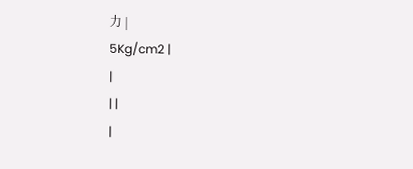力 |
5Kg/cm2 |
|
| |
|